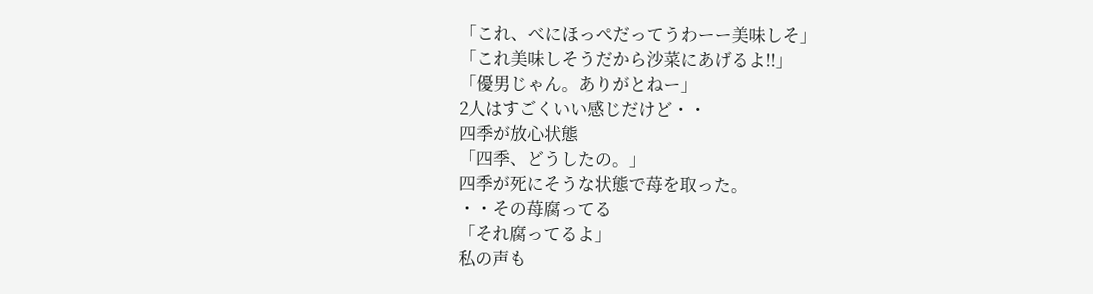「これ、べにほっぺだってうわーー美味しそ」
「これ美味しそうだから沙菜にあげるよ!!」
「優男じゃん。ありがとねー」
2人はすごくいい感じだけど・・
四季が放心状態
「四季、どうしたの。」
四季が死にそうな状態で苺を取った。
・・その苺腐ってる
「それ腐ってるよ」
私の声も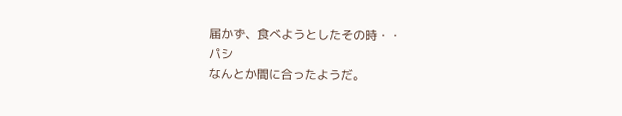届かず、食べようとしたその時・・
パシ
なんとか間に合ったようだ。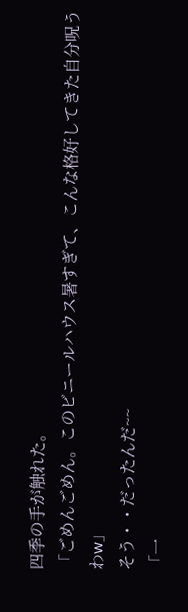四季の手が触れた。
「ごめんごめん。このビニールハウス暑すぎて、こんな格好してきた自分呪うわw」
そう・・だったんだ~~
「一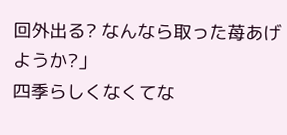回外出る? なんなら取った苺あげようか?」
四季らしくなくてな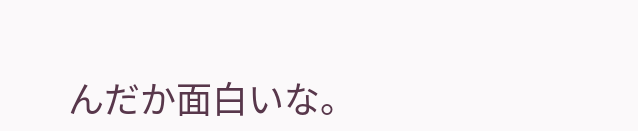んだか面白いな。